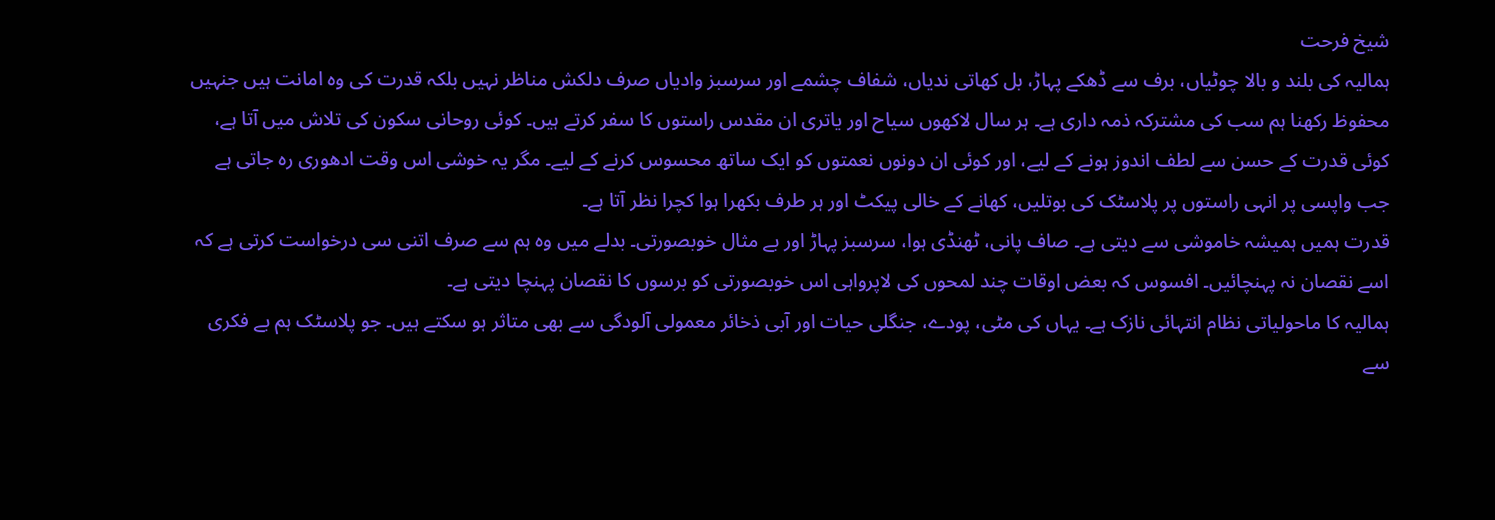شیخ فرحت
ہمالیہ کی بلند و بالا چوٹیاں، برف سے ڈھکے پہاڑ، بل کھاتی ندیاں، شفاف چشمے اور سرسبز وادیاں صرف دلکش مناظر نہیں بلکہ قدرت کی وہ امانت ہیں جنہیں محفوظ رکھنا ہم سب کی مشترکہ ذمہ داری ہے۔ ہر سال لاکھوں سیاح اور یاتری ان مقدس راستوں کا سفر کرتے ہیں۔ کوئی روحانی سکون کی تلاش میں آتا ہے، کوئی قدرت کے حسن سے لطف اندوز ہونے کے لیے، اور کوئی ان دونوں نعمتوں کو ایک ساتھ محسوس کرنے کے لیے۔ مگر یہ خوشی اس وقت ادھوری رہ جاتی ہے جب واپسی پر انہی راستوں پر پلاسٹک کی بوتلیں، کھانے کے خالی پیکٹ اور ہر طرف بکھرا ہوا کچرا نظر آتا ہے۔
قدرت ہمیں ہمیشہ خاموشی سے دیتی ہے۔ صاف پانی، ٹھنڈی ہوا، سرسبز پہاڑ اور بے مثال خوبصورتی۔ بدلے میں وہ ہم سے صرف اتنی سی درخواست کرتی ہے کہ اسے نقصان نہ پہنچائیں۔ افسوس کہ بعض اوقات چند لمحوں کی لاپرواہی اس خوبصورتی کو برسوں کا نقصان پہنچا دیتی ہے۔
ہمالیہ کا ماحولیاتی نظام انتہائی نازک ہے۔ یہاں کی مٹی، پودے، جنگلی حیات اور آبی ذخائر معمولی آلودگی سے بھی متاثر ہو سکتے ہیں۔ جو پلاسٹک ہم بے فکری سے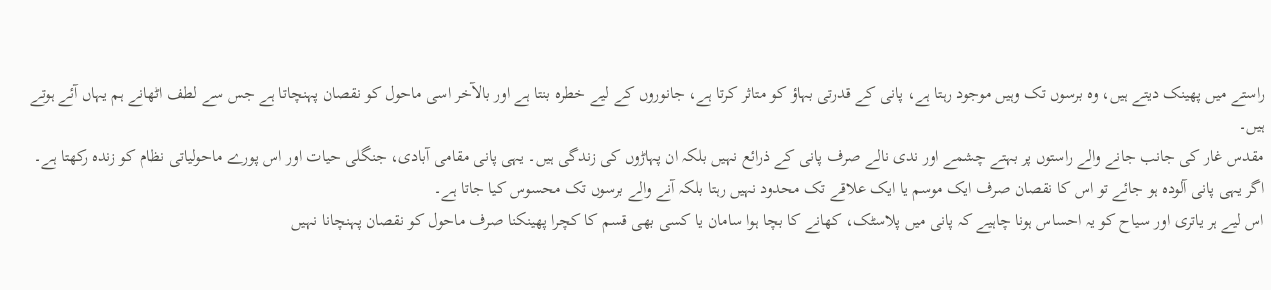راستے میں پھینک دیتے ہیں، وہ برسوں تک وہیں موجود رہتا ہے، پانی کے قدرتی بہاؤ کو متاثر کرتا ہے، جانوروں کے لیے خطرہ بنتا ہے اور بالآخر اسی ماحول کو نقصان پہنچاتا ہے جس سے لطف اٹھانے ہم یہاں آئے ہوتے ہیں۔
مقدس غار کی جانب جانے والے راستوں پر بہتے چشمے اور ندی نالے صرف پانی کے ذرائع نہیں بلکہ ان پہاڑوں کی زندگی ہیں۔ یہی پانی مقامی آبادی، جنگلی حیات اور اس پورے ماحولیاتی نظام کو زندہ رکھتا ہے۔ اگر یہی پانی آلودہ ہو جائے تو اس کا نقصان صرف ایک موسم یا ایک علاقے تک محدود نہیں رہتا بلکہ آنے والے برسوں تک محسوس کیا جاتا ہے۔
اس لیے ہر یاتری اور سیاح کو یہ احساس ہونا چاہیے کہ پانی میں پلاسٹک، کھانے کا بچا ہوا سامان یا کسی بھی قسم کا کچرا پھینکنا صرف ماحول کو نقصان پہنچانا نہیں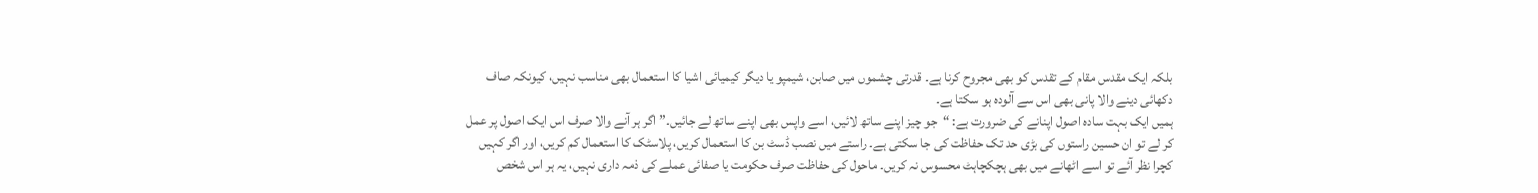بلکہ ایک مقدس مقام کے تقدس کو بھی مجروح کرنا ہے۔ قدرتی چشموں میں صابن، شیمپو یا دیگر کیمیائی اشیا کا استعمال بھی مناسب نہیں، کیونکہ صاف دکھائی دینے والا پانی بھی اس سے آلودہ ہو سکتا ہے۔
ہمیں ایک بہت سادہ اصول اپنانے کی ضرورت ہے: “جو چیز اپنے ساتھ لائیں، اسے واپس بھی اپنے ساتھ لے جائیں۔” اگر ہر آنے والا صرف اس ایک اصول پر عمل کر لے تو ان حسین راستوں کی بڑی حد تک حفاظت کی جا سکتی ہے۔ راستے میں نصب ڈسٹ بن کا استعمال کریں، پلاسٹک کا استعمال کم کریں، اور اگر کہیں کچرا نظر آئے تو اسے اٹھانے میں بھی ہچکچاہٹ محسوس نہ کریں۔ ماحول کی حفاظت صرف حکومت یا صفائی عملے کی ذمہ داری نہیں، یہ ہر اس شخص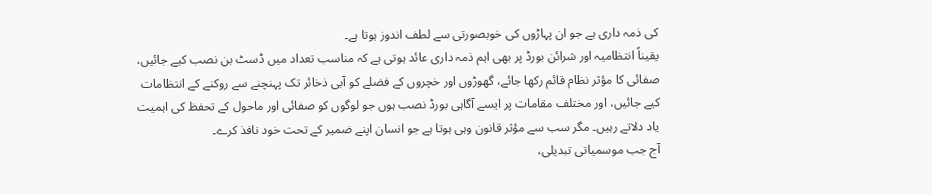کی ذمہ داری ہے جو ان پہاڑوں کی خوبصورتی سے لطف اندوز ہوتا ہے۔
یقیناً انتظامیہ اور شرائن بورڈ پر بھی اہم ذمہ داری عائد ہوتی ہے کہ مناسب تعداد میں ڈسٹ بن نصب کیے جائیں، صفائی کا مؤثر نظام قائم رکھا جائے، گھوڑوں اور خچروں کے فضلے کو آبی ذخائر تک پہنچنے سے روکنے کے انتظامات کیے جائیں، اور مختلف مقامات پر ایسے آگاہی بورڈ نصب ہوں جو لوگوں کو صفائی اور ماحول کے تحفظ کی اہمیت یاد دلاتے رہیں۔ مگر سب سے مؤثر قانون وہی ہوتا ہے جو انسان اپنے ضمیر کے تحت خود نافذ کرے۔
آج جب موسمیاتی تبدیلی،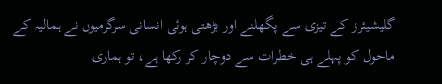گلیشیئرز کے تیزی سے پگھلنے اور بڑھتی ہوئی انسانی سرگرمیوں نے ہمالیہ کے ماحول کو پہلے ہی خطرات سے دوچار کر رکھا ہے، تو ہماری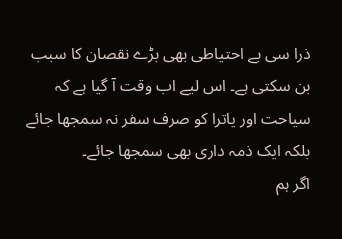ذرا سی بے احتیاطی بھی بڑے نقصان کا سبب بن سکتی ہے۔ اس لیے اب وقت آ گیا ہے کہ سیاحت اور یاترا کو صرف سفر نہ سمجھا جائے بلکہ ایک ذمہ داری بھی سمجھا جائے۔
اگر ہم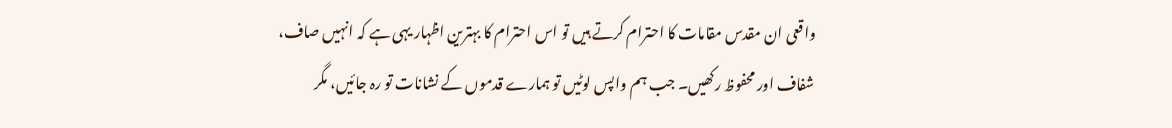واقعی ان مقدس مقامات کا احترام کرتے ہیں تو اس احترام کا بہترین اظہار یہی ہے کہ انہیں صاف، شفاف اور محفوظ رکھیں۔ جب ہم واپس لوٹیں تو ہمارے قدموں کے نشانات تو رہ جائیں، مگر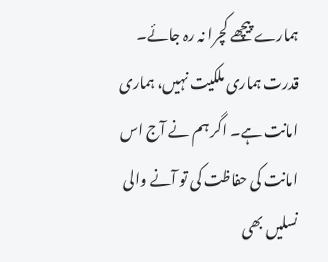ہمارے پیچھے کچرا نہ رہ جائے۔
قدرت ہماری ملکیت نہیں، ہماری امانت ہے۔ اگر ہم نے آج اس امانت کی حفاظت کی تو آنے والی نسلیں بھی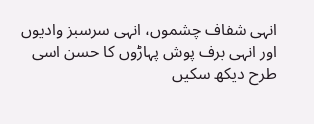انہی شفاف چشموں، انہی سرسبز وادیوں اور انہی برف پوش پہاڑوں کا حسن اسی طرح دیکھ سکیں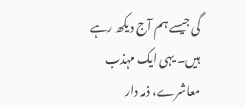گی جیسے ہم آج دیکھ رہے ہیں۔ یہی ایک مہذب معاشرے، ذمہ دار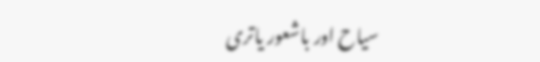سیاح اور باشعور یاتری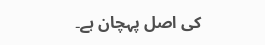کی اصل پہچان ہے۔